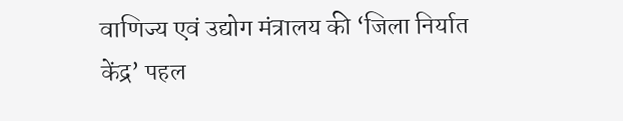वाणिज्य एवं उद्योग मंत्रालय की ‘जिला निर्यात केंद्र’ पहल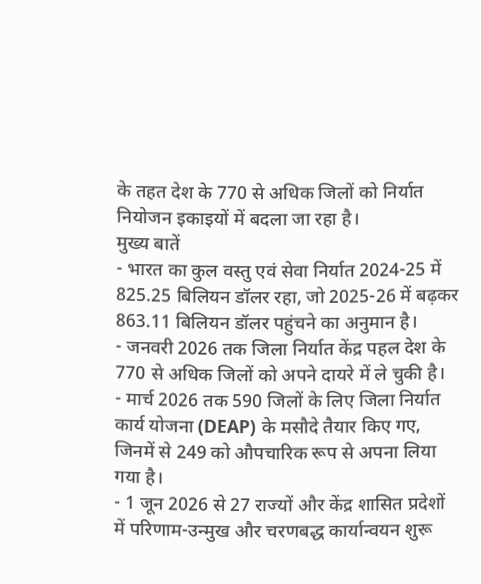के तहत देश के 770 से अधिक जिलों को निर्यात नियोजन इकाइयों में बदला जा रहा है।
मुख्य बातें
- भारत का कुल वस्तु एवं सेवा निर्यात 2024-25 में 825.25 बिलियन डॉलर रहा, जो 2025-26 में बढ़कर 863.11 बिलियन डॉलर पहुंचने का अनुमान है।
- जनवरी 2026 तक जिला निर्यात केंद्र पहल देश के 770 से अधिक जिलों को अपने दायरे में ले चुकी है।
- मार्च 2026 तक 590 जिलों के लिए जिला निर्यात कार्य योजना (DEAP) के मसौदे तैयार किए गए, जिनमें से 249 को औपचारिक रूप से अपना लिया गया है।
- 1 जून 2026 से 27 राज्यों और केंद्र शासित प्रदेशों में परिणाम-उन्मुख और चरणबद्ध कार्यान्वयन शुरू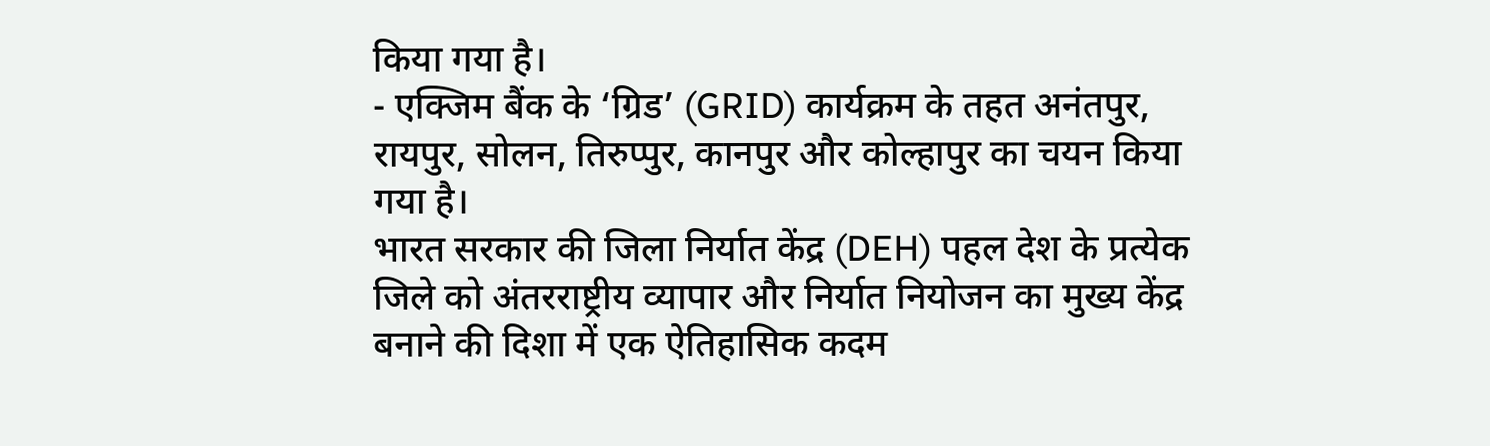किया गया है।
- एक्जिम बैंक के ‘ग्रिड’ (GRID) कार्यक्रम के तहत अनंतपुर, रायपुर, सोलन, तिरुप्पुर, कानपुर और कोल्हापुर का चयन किया गया है।
भारत सरकार की जिला निर्यात केंद्र (DEH) पहल देश के प्रत्येक जिले को अंतरराष्ट्रीय व्यापार और निर्यात नियोजन का मुख्य केंद्र बनाने की दिशा में एक ऐतिहासिक कदम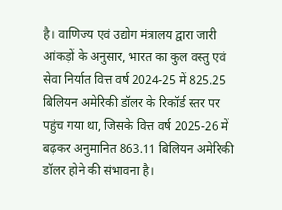है। वाणिज्य एवं उद्योग मंत्रालय द्वारा जारी आंकड़ों के अनुसार, भारत का कुल वस्तु एवं सेवा निर्यात वित्त वर्ष 2024-25 में 825.25 बिलियन अमेरिकी डॉलर के रिकॉर्ड स्तर पर पहुंच गया था, जिसके वित्त वर्ष 2025-26 में बढ़कर अनुमानित 863.11 बिलियन अमेरिकी डॉलर होने की संभावना है।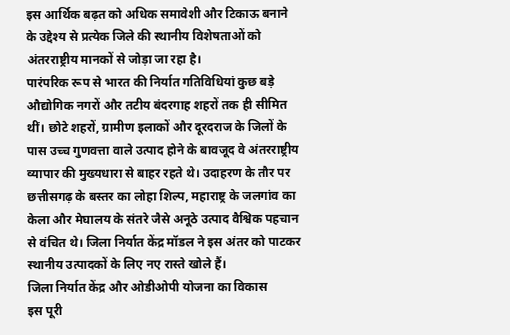इस आर्थिक बढ़त को अधिक समावेशी और टिकाऊ बनाने के उद्देश्य से प्रत्येक जिले की स्थानीय विशेषताओं को अंतरराष्ट्रीय मानकों से जोड़ा जा रहा है।
पारंपरिक रूप से भारत की निर्यात गतिविधियां कुछ बड़े औद्योगिक नगरों और तटीय बंदरगाह शहरों तक ही सीमित थीं। छोटे शहरों, ग्रामीण इलाकों और दूरदराज के जिलों के पास उच्च गुणवत्ता वाले उत्पाद होने के बावजूद वे अंतरराष्ट्रीय व्यापार की मुख्यधारा से बाहर रहते थे। उदाहरण के तौर पर छत्तीसगढ़ के बस्तर का लोहा शिल्प, महाराष्ट्र के जलगांव का केला और मेघालय के संतरे जैसे अनूठे उत्पाद वैश्विक पहचान से वंचित थे। जिला निर्यात केंद्र मॉडल ने इस अंतर को पाटकर स्थानीय उत्पादकों के लिए नए रास्ते खोले हैं।
जिला निर्यात केंद्र और ओडीओपी योजना का विकास
इस पूरी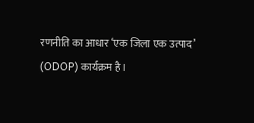रणनीति का आधार ‘एक जिला एक उत्पाद’ (ODOP) कार्यक्रम है।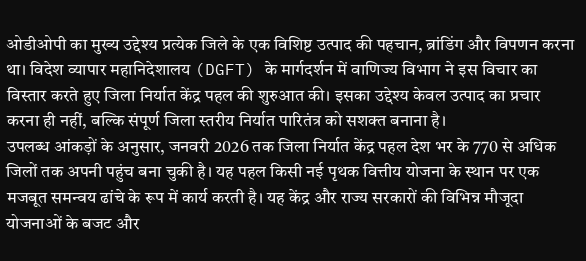ओडीओपी का मुख्य उद्देश्य प्रत्येक जिले के एक विशिष्ट उत्पाद की पहचान, ब्रांडिंग और विपणन करना था। विदेश व्यापार महानिदेशालय (DGFT) के मार्गदर्शन में वाणिज्य विभाग ने इस विचार का विस्तार करते हुए जिला निर्यात केंद्र पहल की शुरुआत की। इसका उद्देश्य केवल उत्पाद का प्रचार करना ही नहीं, बल्कि संपूर्ण जिला स्तरीय निर्यात पारितंत्र को सशक्त बनाना है।
उपलब्ध आंकड़ों के अनुसार, जनवरी 2026 तक जिला निर्यात केंद्र पहल देश भर के 770 से अधिक जिलों तक अपनी पहुंच बना चुकी है। यह पहल किसी नई पृथक वित्तीय योजना के स्थान पर एक मजबूत समन्वय ढांचे के रूप में कार्य करती है। यह केंद्र और राज्य सरकारों की विभिन्न मौजूदा योजनाओं के बजट और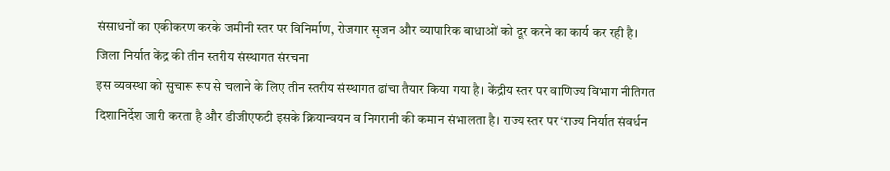संसाधनों का एकीकरण करके जमीनी स्तर पर विनिर्माण, रोजगार सृजन और व्यापारिक बाधाओं को दूर करने का कार्य कर रही है।
जिला निर्यात केंद्र की तीन स्तरीय संस्थागत संरचना
इस व्यवस्था को सुचारू रूप से चलाने के लिए तीन स्तरीय संस्थागत ढांचा तैयार किया गया है। केंद्रीय स्तर पर वाणिज्य विभाग नीतिगत दिशानिर्देश जारी करता है और डीजीएफटी इसके क्रियान्वयन व निगरानी की कमान संभालता है। राज्य स्तर पर ‘राज्य निर्यात संवर्धन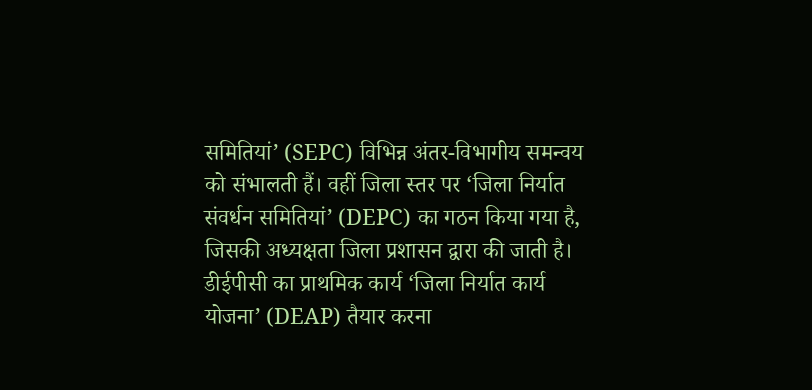समितियां’ (SEPC) विभिन्न अंतर-विभागीय समन्वय को संभालती हैं। वहीं जिला स्तर पर ‘जिला निर्यात संवर्धन समितियां’ (DEPC) का गठन किया गया है, जिसकी अध्यक्षता जिला प्रशासन द्वारा की जाती है।
डीईपीसी का प्राथमिक कार्य ‘जिला निर्यात कार्य योजना’ (DEAP) तैयार करना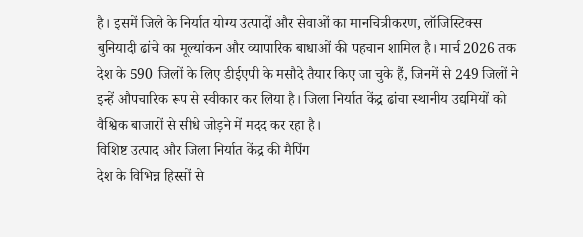है। इसमें जिले के निर्यात योग्य उत्पादों और सेवाओं का मानचित्रीकरण, लॉजिस्टिक्स बुनियादी ढांचे का मूल्यांकन और व्यापारिक बाधाओं की पहचान शामिल है। मार्च 2026 तक देश के 590 जिलों के लिए डीईएपी के मसौदे तैयार किए जा चुके हैं, जिनमें से 249 जिलों ने इन्हें औपचारिक रूप से स्वीकार कर लिया है। जिला निर्यात केंद्र ढांचा स्थानीय उद्यमियों को वैश्विक बाजारों से सीधे जोड़ने में मदद कर रहा है।
विशिष्ट उत्पाद और जिला निर्यात केंद्र की मैपिंग
देश के विभिन्न हिस्सों से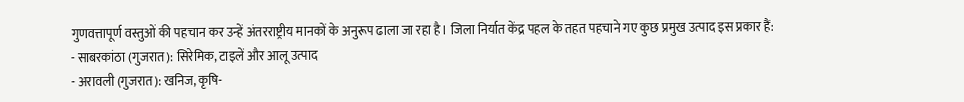गुणवत्तापूर्ण वस्तुओं की पहचान कर उन्हें अंतरराष्ट्रीय मानकों के अनुरूप ढाला जा रहा है। जिला निर्यात केंद्र पहल के तहत पहचाने गए कुछ प्रमुख उत्पाद इस प्रकार हैं:
- साबरकांठा (गुजरात): सिरेमिक, टाइलें और आलू उत्पाद
- अरावली (गुजरात): खनिज, कृषि-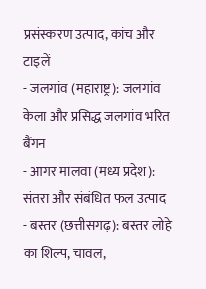प्रसंस्करण उत्पाद, कांच और टाइलें
- जलगांव (महाराष्ट्र): जलगांव केला और प्रसिद्ध जलगांव भरित बैंगन
- आगर मालवा (मध्य प्रदेश): संतरा और संबंधित फल उत्पाद
- बस्तर (छत्तीसगढ़): बस्तर लोहे का शिल्प, चावल,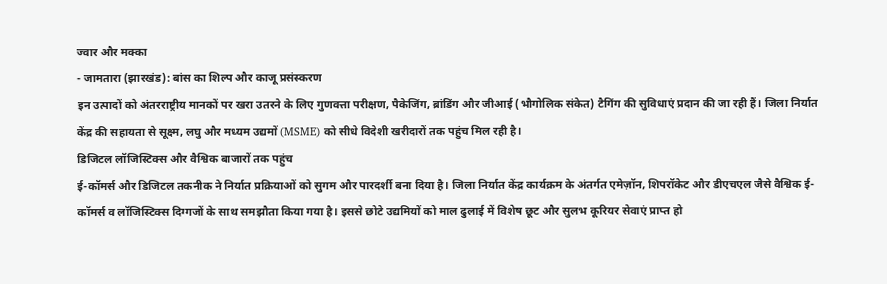ज्वार और मक्का
- जामतारा (झारखंड): बांस का शिल्प और काजू प्रसंस्करण
इन उत्पादों को अंतरराष्ट्रीय मानकों पर खरा उतरने के लिए गुणवत्ता परीक्षण, पैकेजिंग, ब्रांडिंग और जीआई (भौगोलिक संकेत) टैगिंग की सुविधाएं प्रदान की जा रही हैं। जिला निर्यात केंद्र की सहायता से सूक्ष्म, लघु और मध्यम उद्यमों (MSME) को सीधे विदेशी खरीदारों तक पहुंच मिल रही है।
डिजिटल लॉजिस्टिक्स और वैश्विक बाजारों तक पहुंच
ई-कॉमर्स और डिजिटल तकनीक ने निर्यात प्रक्रियाओं को सुगम और पारदर्शी बना दिया है। जिला निर्यात केंद्र कार्यक्रम के अंतर्गत एमेज़ॉन, शिपरॉकेट और डीएचएल जैसे वैश्विक ई-कॉमर्स व लॉजिस्टिक्स दिग्गजों के साथ समझौता किया गया है। इससे छोटे उद्यमियों को माल ढुलाई में विशेष छूट और सुलभ कूरियर सेवाएं प्राप्त हो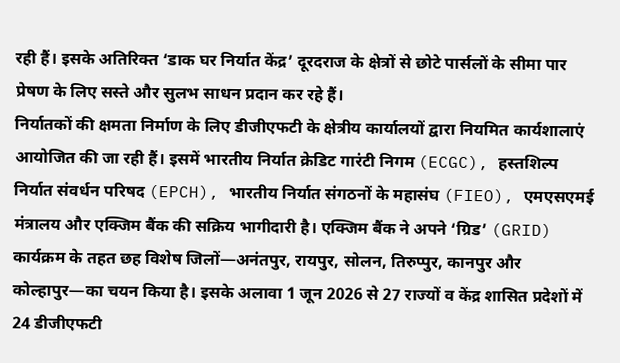रही हैं। इसके अतिरिक्त ‘डाक घर निर्यात केंद्र’ दूरदराज के क्षेत्रों से छोटे पार्सलों के सीमा पार प्रेषण के लिए सस्ते और सुलभ साधन प्रदान कर रहे हैं।
निर्यातकों की क्षमता निर्माण के लिए डीजीएफटी के क्षेत्रीय कार्यालयों द्वारा नियमित कार्यशालाएं आयोजित की जा रही हैं। इसमें भारतीय निर्यात क्रेडिट गारंटी निगम (ECGC), हस्तशिल्प निर्यात संवर्धन परिषद (EPCH), भारतीय निर्यात संगठनों के महासंघ (FIEO), एमएसएमई मंत्रालय और एक्जिम बैंक की सक्रिय भागीदारी है। एक्जिम बैंक ने अपने ‘ग्रिड’ (GRID) कार्यक्रम के तहत छह विशेष जिलों—अनंतपुर, रायपुर, सोलन, तिरुप्पुर, कानपुर और कोल्हापुर—का चयन किया है। इसके अलावा 1 जून 2026 से 27 राज्यों व केंद्र शासित प्रदेशों में 24 डीजीएफटी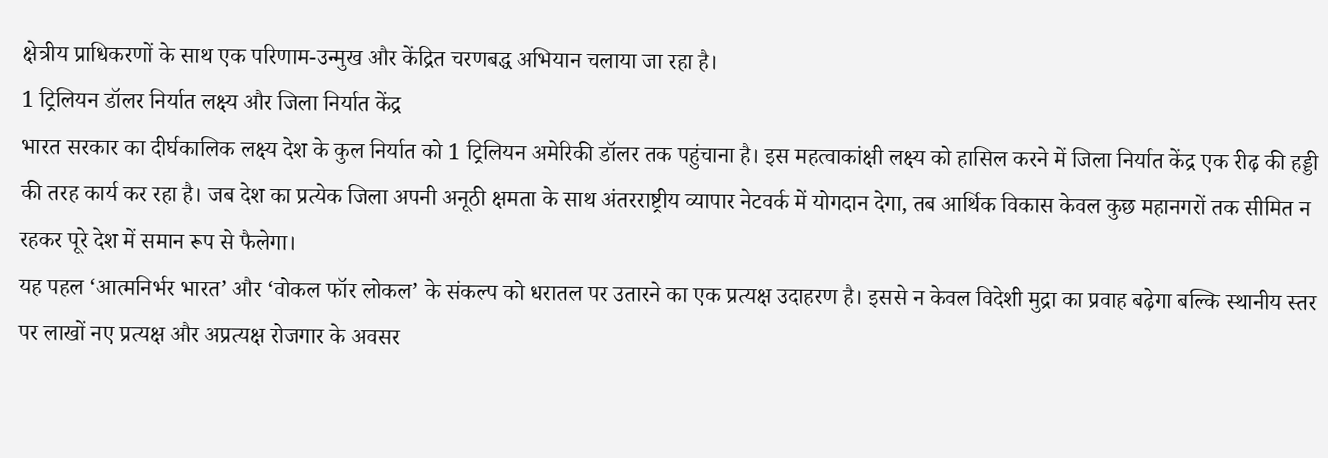क्षेत्रीय प्राधिकरणों के साथ एक परिणाम-उन्मुख और केंद्रित चरणबद्ध अभियान चलाया जा रहा है।
1 ट्रिलियन डॉलर निर्यात लक्ष्य और जिला निर्यात केंद्र
भारत सरकार का दीर्घकालिक लक्ष्य देश के कुल निर्यात को 1 ट्रिलियन अमेरिकी डॉलर तक पहुंचाना है। इस महत्वाकांक्षी लक्ष्य को हासिल करने में जिला निर्यात केंद्र एक रीढ़ की हड्डी की तरह कार्य कर रहा है। जब देश का प्रत्येक जिला अपनी अनूठी क्षमता के साथ अंतरराष्ट्रीय व्यापार नेटवर्क में योगदान देगा, तब आर्थिक विकास केवल कुछ महानगरों तक सीमित न रहकर पूरे देश में समान रूप से फैलेगा।
यह पहल ‘आत्मनिर्भर भारत’ और ‘वोकल फॉर लोकल’ के संकल्प को धरातल पर उतारने का एक प्रत्यक्ष उदाहरण है। इससे न केवल विदेशी मुद्रा का प्रवाह बढ़ेगा बल्कि स्थानीय स्तर पर लाखों नए प्रत्यक्ष और अप्रत्यक्ष रोजगार के अवसर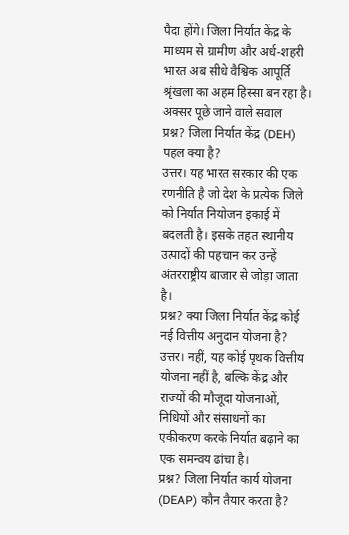पैदा होंगे। जिला निर्यात केंद्र के माध्यम से ग्रामीण और अर्ध-शहरी भारत अब सीधे वैश्विक आपूर्ति श्रृंखला का अहम हिस्सा बन रहा है।
अक्सर पूछे जाने वाले सवाल
प्रश्न? जिला निर्यात केंद्र (DEH) पहल क्या है?
उत्तर। यह भारत सरकार की एक रणनीति है जो देश के प्रत्येक जिले को निर्यात नियोजन इकाई में बदलती है। इसके तहत स्थानीय उत्पादों की पहचान कर उन्हें अंतरराष्ट्रीय बाजार से जोड़ा जाता है।
प्रश्न? क्या जिला निर्यात केंद्र कोई नई वित्तीय अनुदान योजना है?
उत्तर। नहीं, यह कोई पृथक वित्तीय योजना नहीं है, बल्कि केंद्र और राज्यों की मौजूदा योजनाओं, निधियों और संसाधनों का एकीकरण करके निर्यात बढ़ाने का एक समन्वय ढांचा है।
प्रश्न? जिला निर्यात कार्य योजना (DEAP) कौन तैयार करता है?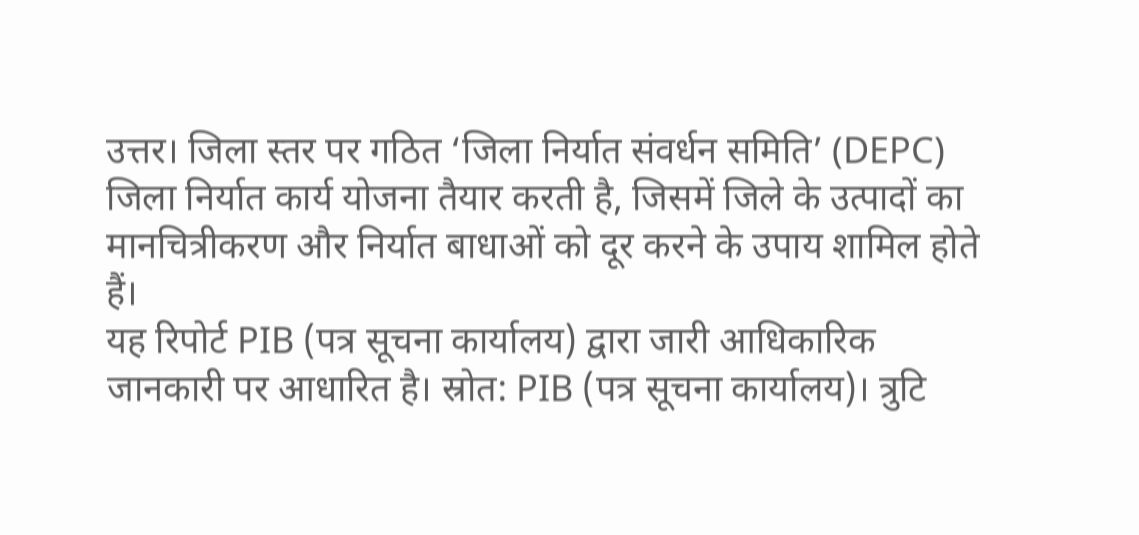उत्तर। जिला स्तर पर गठित ‘जिला निर्यात संवर्धन समिति’ (DEPC) जिला निर्यात कार्य योजना तैयार करती है, जिसमें जिले के उत्पादों का मानचित्रीकरण और निर्यात बाधाओं को दूर करने के उपाय शामिल होते हैं।
यह रिपोर्ट PIB (पत्र सूचना कार्यालय) द्वारा जारी आधिकारिक जानकारी पर आधारित है। स्रोत: PIB (पत्र सूचना कार्यालय)। त्रुटि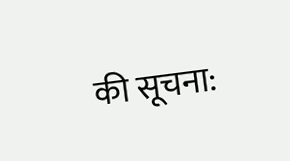की सूचना: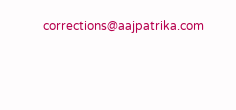corrections@aajpatrika.com